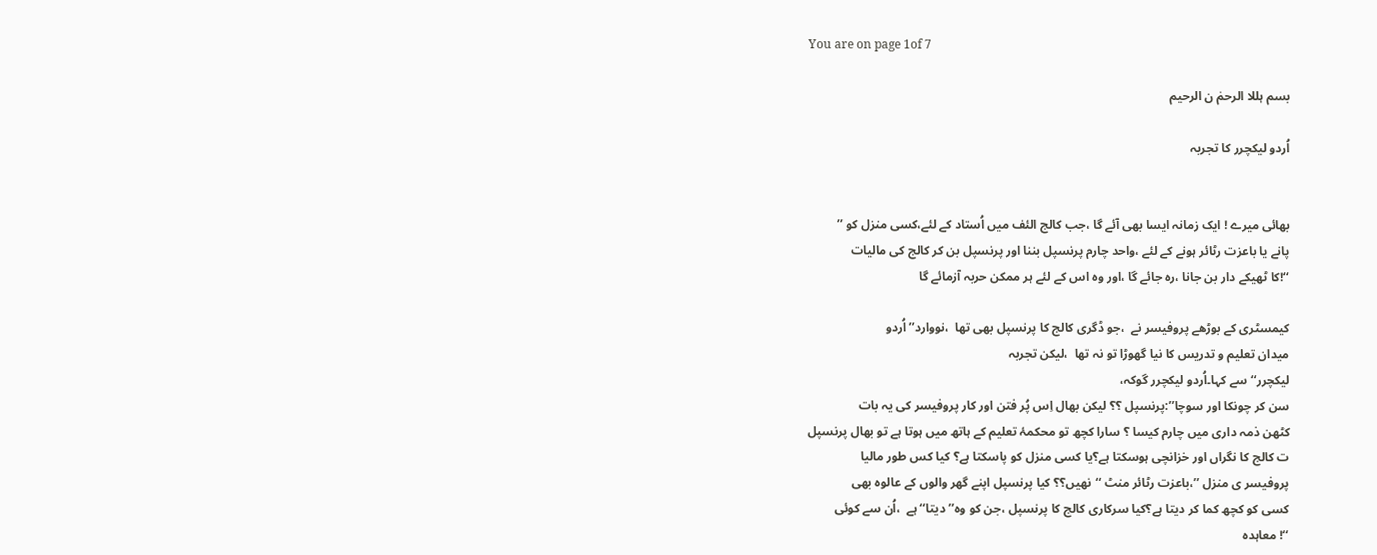You are on page 1of 7

بسم ہللا الرحمٰ ن الرحیم

اُردو لیکچرر کا تجربہ


بھائی میرے ! ایک زمانہ ایسا بھی آئے گا ،جب کالج الئف میں اُستاد کے لئے،کسی منزل کو ’’
پانے یا باعزت رٹائر ہونے کے لئے ،واحد چارم پرنسپل بننا اور پرنسپل بن کر کالج کی مالیات
‘‘!کا ٹھیکے دار بن جانا ،رہ جائے گا ،اور وہ اس کے لئے ہر ممکن حربہ آزمائے گا

کیمسٹری کے بوڑھے پروفیسر نے  ،جو ڈگری کالج کا پرنسپل بھی تھا  ،نووارد’’ اُردو
میدان تعلیم و تدریس کا نیا گھوڑا تو نہ تھا  ،لیکن تجربہ
لیکچرر‘‘ سے کہا۔اُردو لیکچرر گوکہ،
سن کر چونکا اور سوچا’’:پرنسپل ؟؟ لیکن بھال اِس پُر فتن اور کار پروفیسر کی یہ بات
کٹھن ذمہ داری میں چارم کیسا ؟ سارا کچھ تو محکمۂ تعلیم کے ہاتھ میں ہوتا ہے تو بھال پرنسپل
ت کالج کا نگراں اور خزانچی ہوسکتا ہے؟یا کسی منزل کو پاسکتا ہے؟ کیا کس طور مالیا
پروفیسر ی منزل ’’،باعزت رٹائر منٹ ‘‘نھیں؟؟ کیا پرنسپل اپنے گھر والوں کے عالوہ بھی
کسی کو کچھ کما کر دیتا ہے؟کیا سرکاری کالج کا پرنسپل ،جن کو وہ’’ دیتا‘‘ ہے  ،اُن سے کوئی
‘‘! معاہدہ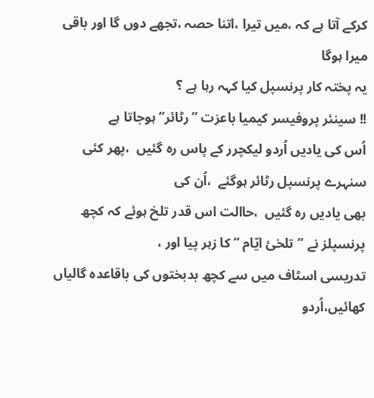کرکے آتا ہے کہ ،میں تیرا ،اتنا حصہ ،تجھے دوں گا اور باقی میرا ہوگا
یہ پختہ کار پرنسپل کیا کہہ رہا ہے ؟
!! سینئر پروفیسر کیمیا باعزت ’’رٹائر‘‘ ہوجاتا ہے
اُس کی یادیں اُردو لیکچرر کے پاس رہ گئیں  ،پھر کئی سنہرے پرنسپل رٹائر ہوگئے  ،اُن کی
بھی یادیں رہ گئیں  ،حاالت اس قدر تلخ ہوئے کہ کچھ پرنسپلز نے ’’تلخئ ایّام ‘‘ کا زہر پیا اور ،
تدریسی اسٹاف میں سے کچھ بدبختوں کی باقاعدہ گالیاں کھائیں،اُردو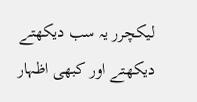لیکچرر یہ سب دیکھتے
دیکھتے اور کبھی اظہار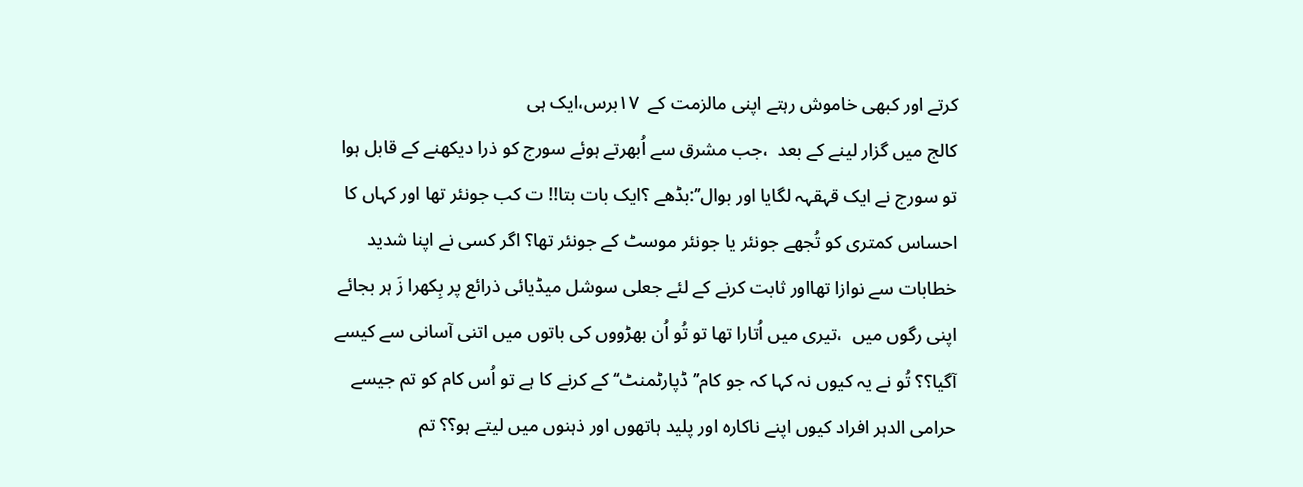کرتے اور کبھی خاموش رہتے اپنی مالزمت کے  ۱۷برس،ایک ہی
کالج میں گزار لینے کے بعد  ،جب مشرق سے اُبھرتے ہوئے سورج کو ذرا دیکھنے کے قابل ہوا
تو سورج نے ایک قہقہہ لگایا اور بوال’’:بڈھے ؟ایک بات بتا!! ت کب جونئر تھا اور کہاں کا
احساس کمتری کو تُجھے جونئر یا جونئر موسٹ کے جونئر تھا؟ اگر کسی نے اپنا شدید
خطابات سے نوازا تھااور ثابت کرنے کے لئے جعلی سوشل میڈیائی ذرائع پر بِکھرا زَ ہر بجائے
اپنی رگوں میں  ،تیری میں اُتارا تھا تو تُو اُن بھڑووں کی باتوں میں اتنی آسانی سے کیسے
آگیا؟؟ تُو نے یہ کیوں نہ کہا کہ جو کام’’ ڈپارٹمنٹ‘‘ کے کرنے کا ہے تو اُس کام کو تم جیسے
حرامی الدہر افراد کیوں اپنے ناکارہ اور پلید ہاتھوں اور ذہنوں میں لیتے ہو؟؟ تم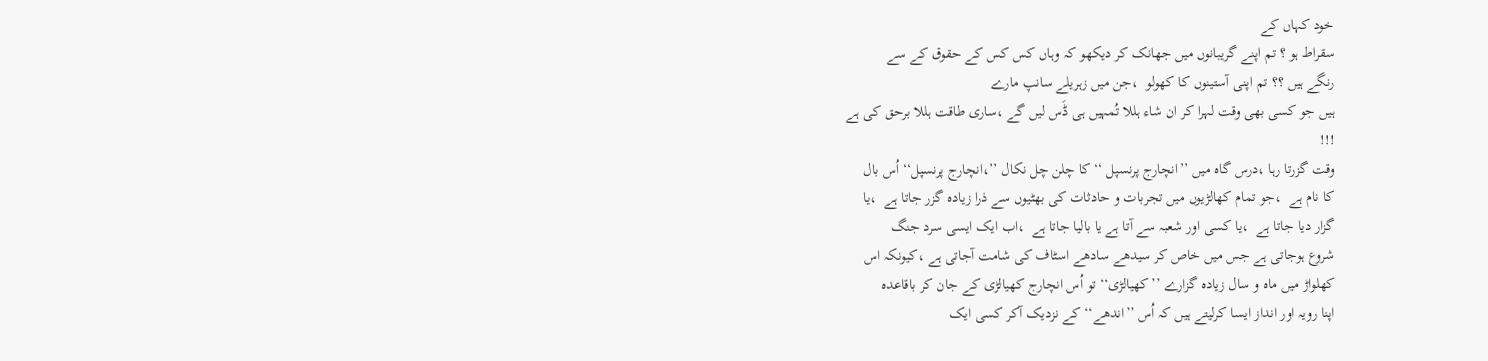خود کہاں کے
سقراط ہو ؟ تم اپنے گریبانوں میں جھانک کر دیکھو کہ وہاں کس کس کے حقوق کے سے
رنگے ہیں ؟؟ تم اپنی آستینوں کا کھولو  ،جن میں زہریلے سانپ مارے
ہیں جو کسی بھی وقت لہرا کر ان شاء ہللا تُمہیں ہی ڈَس لیں گے ،ساری طاقت ہللا برحق کی ہے
!!!
وقت گزرتا رہا ،درس گاہ میں ’’انچارج پرنسپل ‘‘ کا چلن چل نکال ’’،انچارج پرنسپل‘‘ اُس بال
کا نام ہے  ،جو تمام کھالڑیوں میں تجربات و حادثات کی بھٹیوں سے ذرا زیادہ گزر جاتا ہے  ،یا
گزار دیا جاتا ہے  ،یا کسی اور شعبہ سے آتا ہے یا بالیا جاتا ہے  ،اب ایک ایسی سرد جنگ
شروع ہوجاتی ہے جس میں خاص کر سیدھے سادھے اسٹاف کی شامت آجاتی ہے ،کیونکہ اس
کھلواڑ میں ماہ و سال زیادہ گزارے ’’کھیالڑی‘‘ تو اُس انچارج کھیالڑی کے جان کر باقاعدہ
اپنا رویہ اور انداز ایسا کرلیتے ہیں کہ اُس ’’اندھے‘‘ کے نزدیک آکر کسی ایک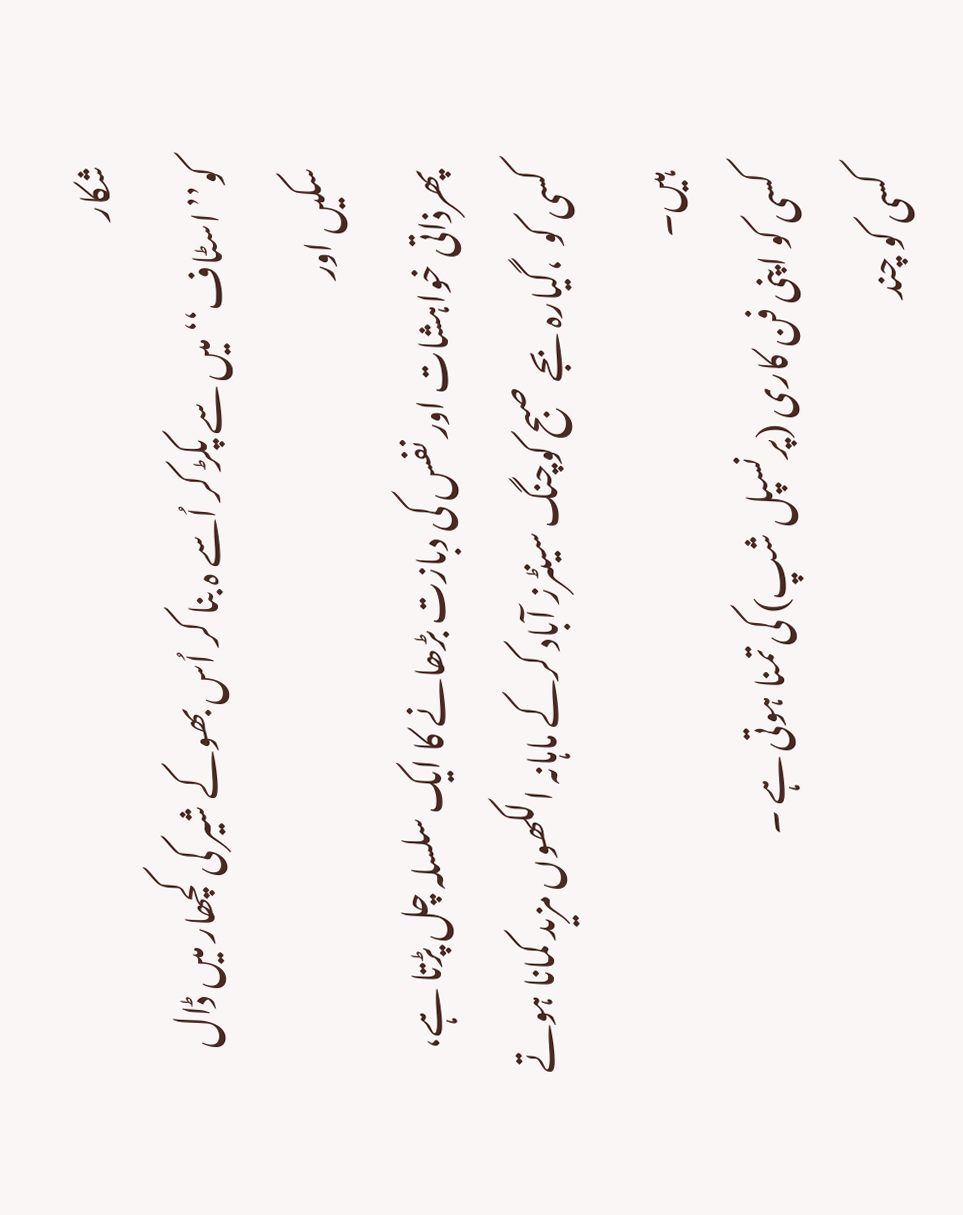شکار
کو’’اسٹاف‘‘ میں سے پکڑ کر اُسے ہ بنا کر اُس بھوکے شیر کی کچھار میں ڈال سکیں اور
پھرذاتی خواہشات اور نفس کی دبازت بڑھانے کا ایک سلسلہ چل پڑتا ہے،
کسی کو  ،گیارہ بجے صبح کوچنگ سینٹرز آباد کرکے ماہانہ الکھوں مزید کمانا ہوتے ہیں۔
کسی کو اپنی فن کاری (پرنسپل شپ) کی تمنا ہوتی ہے ۔
کسی کو چند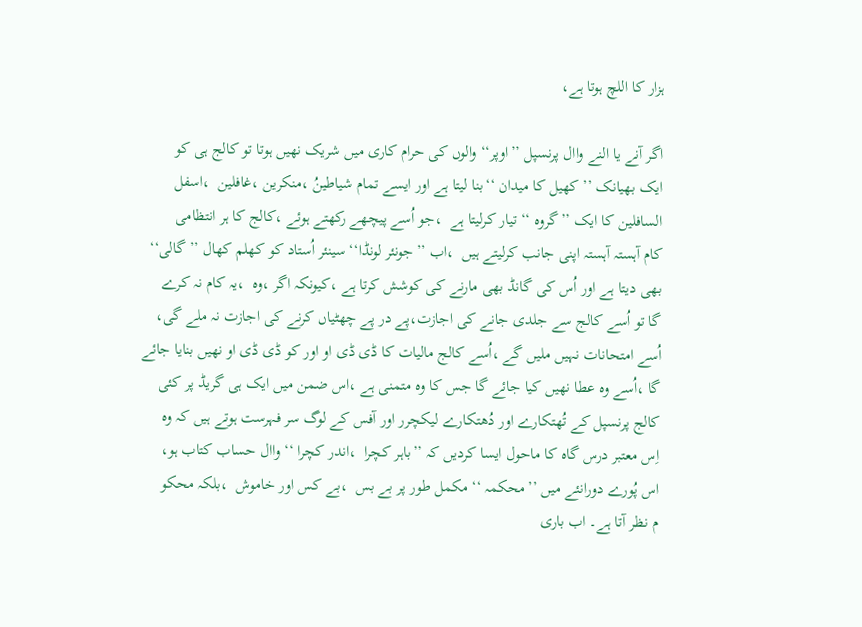ہزار کا اللچ ہوتا ہے،

اگر آنے یا النے واال پرنسپل ’’اوپر‘‘ والوں کی حرام کاری میں شریک نھیں ہوتا تو کالج ہی کو
ایک بھیانک ’’ کھیل کا میدان ‘‘بنا لیتا ہے اور ایسے تمام شیاطینُ ،منکرین ،غافلین  ،اسفل
السافلین کا ایک ’’گروہ ‘‘ تیار کرلیتا ہے  ،جو اُسے پیچھے رکھتے ہوئے ،کالج کا ہر انتظامی
کام آہستہ آہستہ اپنی جانب کرلیتے ہیں  ،اب ’’جونئر لونڈا‘‘ سینئر اُستاد کو کھلم کھال ’’گالی‘‘
بھی دیتا ہے اور اُس کی گانڈ بھی مارنے کی کوشش کرتا ہے ،کیونکہ اگر ،وہ  ،یہ کام نہ کرے
گا تو اُسے کالج سے جلدی جانے کی اجازت،پے در پے چھٹیاں کرنے کی اجازت نہ ملے گی،
اُسے امتحانات نہیں ملیں گے ،اُسے کالج مالیات کا ڈی ڈی او اور کو ڈی ڈی او نھیں بنایا جائے
گا ،اُسے وہ عطا نھیں کیا جائے گا جس کا وہ متمنی ہے ،اس ضمن میں ایک ہی گریڈ پر کئی
کالج پرنسپل کے تُھتکارے اور دُھتکارے لیکچرر اور آفس کے لوگ سر فہرست ہوتے ہیں کہ وہ
اِس معتبر درس گاہ کا ماحول ایسا کردیں کہ ’’باہر کچرا  ،اندر کچرا ‘‘ واال حساب کتاب ہو،
اس پُورے دورانئے میں ’’محکمہ ‘‘ مکمل طور پر بے بس  ،بے کس اور خاموش  ،بلکہ محکو
م نظر آتا ہے۔ اب باری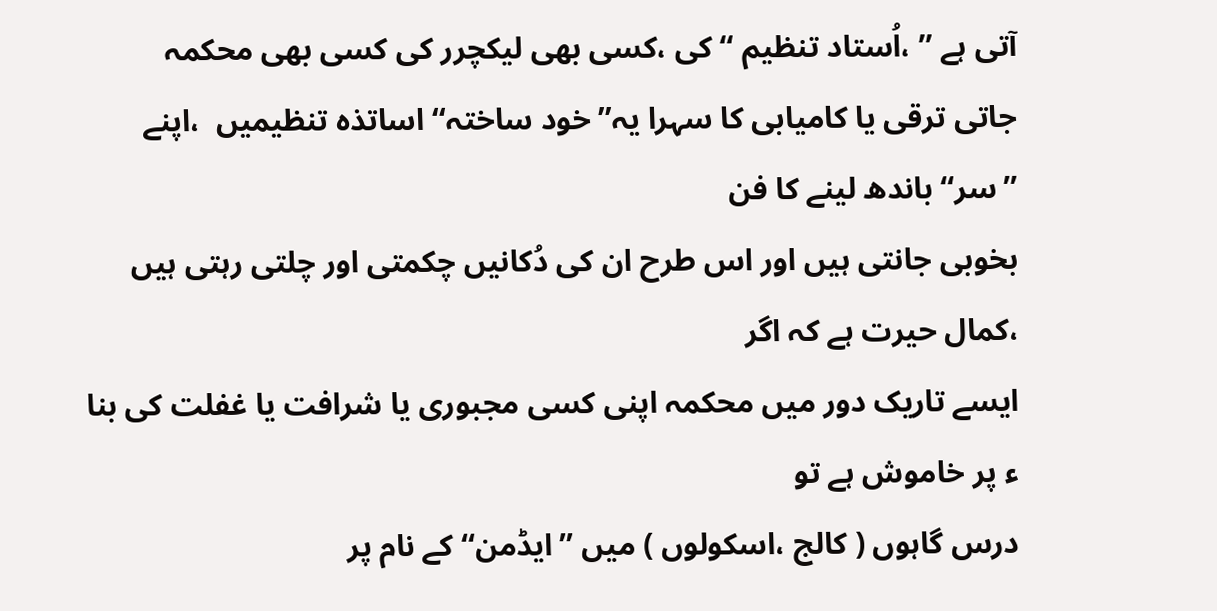آتی ہے ’’ ،اُستاد تنظیم ‘‘ کی ،کسی بھی لیکچرر کی کسی بھی محکمہ
جاتی ترقی یا کامیابی کا سہرا یہ’’خود ساختہ‘‘ اساتذہ تنظیمیں  ،اپنے ’’سر‘‘ باندھ لینے کا فن
بخوبی جانتی ہیں اور اس طرح ان کی دُکانیں چکمتی اور چلتی رہتی ہیں ،کمال حیرت ہے کہ اگر
ایسے تاریک دور میں محکمہ اپنی کسی مجبوری یا شرافت یا غفلت کی بنا ء پر خاموش ہے تو
درس گاہوں ( کالج ،اسکولوں ) میں ’’ایڈمن‘‘ کے نام پر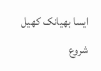ایسا بھیانک کھیل شروع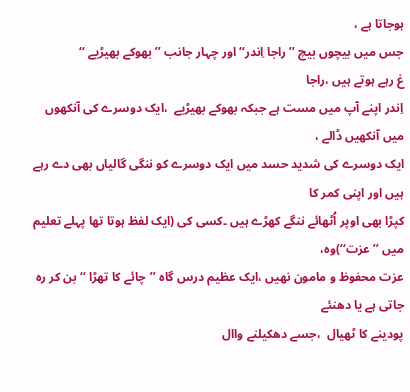ہوجاتا ہے ،
جس میں بیچوں بیچ ’’راجا اِندر‘‘اور چہار جانب ’’بھوکے بھیڑیے ‘‘
غ رہے ہوتے ہیں ،راجا
اِندر اپنے آپ میں مست ہے جبکہ بھوکے بھیڑیے  ،ایک دوسرے کی آنکھوں میں آنکھیں ڈالے ،
ایک دوسرے کی شدید حسد میں ایک دوسرے کو ننگی گالیاں بھی دے رہے ہیں اور اپنی کمر کا
کپڑا بھی اوپر اُٹھائے ننگے کھڑے ہیں ۔کسی کی (ایک لفظ ہوتا تھا پہلے تعلیم میں ’’عزت‘‘)وہ،
عزت محفوظ و مامون نھیں ،ایک عظیم درس گاہ ’’چائے کا تھڑا ‘‘ بن کر رہ جاتی ہے یا دھنئے
پودینے کا ٹھیال  ،جسے دھکیلنے واال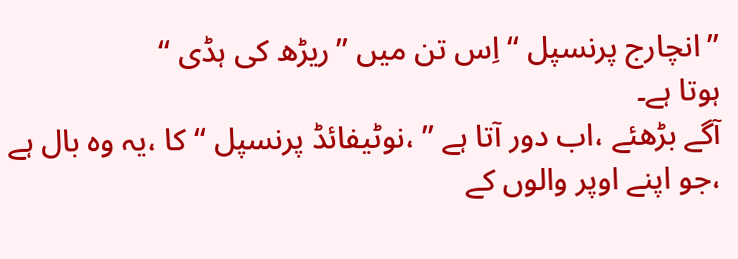’’انچارج پرنسپل ‘‘ اِس تن میں ’’ریڑھ کی ہڈی ‘‘
ہوتا ہے۔
آگے بڑھئے ،اب دور آتا ہے ’’ ،نوٹیفائڈ پرنسپل ‘‘ کا ،یہ وہ بال ہے ،جو اپنے اوپر والوں کے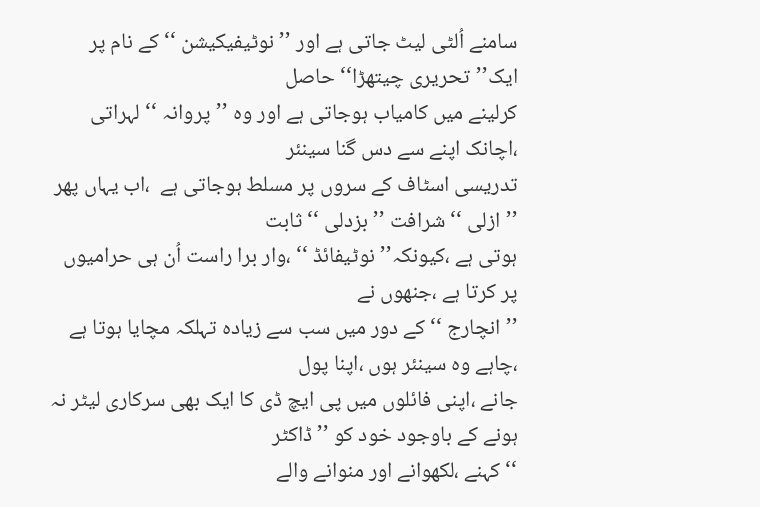سامنے اُلٹی لیٹ جاتی ہے اور ’’نوٹیفیکیشن ‘‘ کے نام پر ایک’’تحریری چیتھڑا‘‘ حاصل
کرلینے میں کامیاب ہوجاتی ہے اور وہ ’’پروانہ ‘‘ لہراتی  ،اچانک اپنے سے دس گنا سینئر
تدریسی اسٹاف کے سروں پر مسلط ہوجاتی ہے  ،اب یہاں پھر ’’ازلی ‘‘ شرافت ’’بزدلی ‘‘ ثابت
ہوتی ہے ،کیونکہ’’ نوٹیفائڈ ‘‘ ،وار برا راست اُن ہی حرامیوں پر کرتا ہے ،جنھوں نے
’’انچارج ‘‘ کے دور میں سب سے زیادہ تہلکہ مچایا ہوتا ہے  ،چاہے وہ سینئر ہوں ،اپنا پول
جانے ،اپنی فائلوں میں پی ایچ ڈی کا ایک بھی سرکاری لیٹر نہ ہونے کے باوجود خود کو ’’ڈاکٹر
‘‘ کہنے ،لکھوانے اور منوانے والے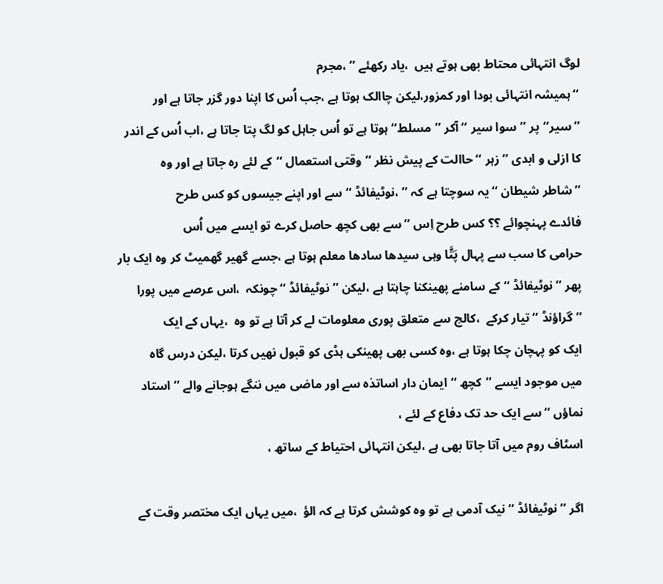لوگ انتہائی محتاط بھی ہوتے ہیں  ،یاد رکھئے ’’ ،مجرم
‘‘ ہمیشہ انتہائی بودا اور کمزور،لیکن چاالک ہوتا ہے ،جب اُس کا اپنا دور گزر جاتا ہے اور
’’سیر‘‘پر ’’سوا سیر ‘‘ آکر ’’مسلط‘‘ ہوتا ہے تو اُس جاہل کو لگ پتا جاتا ہے ،اب اُس کے اندر
کا ازلی و ابدی ’’زہر ‘‘ حاالت کے پیش نظر ’’وقتی استعمال ‘‘کے لئے رہ جاتا ہے اور وہ
’’شاطر شیطان ‘‘ یہ سوچتا ہے کہ ’’ ،نوٹیفائڈ ‘‘ سے اور اپنے جیسوں کو کس طرح
فائدے پہنچوائے ؟؟ کس طرح اِس ’’ سے بھی کچھ حاصل کرے تو ایسے میں اُس
حرامی کا سب سے پہال پَتَّا وہی سیدھا سادھا معلم ہوتا ہے ،جسے گھیر گھمیٹ کر وہ ایک بار
پھر ’’نوٹیفائڈ ‘‘ کے سامنے پھینکنا چاہتا ہے ،لیکن ’’نوٹیفائڈ ‘‘ چونکہ  ،اس عرصے میں پورا
’’گراؤنڈ ‘‘ تیار کرکے  ،کالج سے متعلق پوری معلومات لے کر آتا ہے تو وہ  ،یہاں کے ایک
ایک کو پہچان چکا ہوتا ہے ،وہ کسی بھی پھینکی ہڈی کو قبول نھیں کرتا ،لیکن درس گاہ
میں موجود ایسے ’’کچھ ‘‘ایمان دار اساتذہ سے اور ماضی میں ننگے ہوجانے والے ’’استاد
نماؤں ‘‘ سے ایک حد تک دفاع کے لئے ،
اسٹاف روم میں آتا جاتا بھی ہے ،لیکن انتہائی احتیاط کے ساتھ ،

اگر ’’نوٹیفائڈ ‘‘ نیک آدمی ہے تو وہ کوشش کرتا ہے کہ الؤ  ،میں یہاں ایک مختصر وقت کے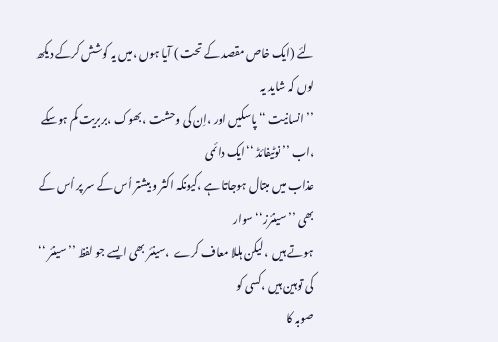لئے (ایک خاص مقصد کے تحت ) آیا ہوں ،میں یہ کوشش کرکے دیکھ لوں کہ شاید یہ
’’انسانیت ‘‘ پاسکیں اور ،اِن کی وحشت ،بھوک ،بربریت کم ہوسکے ،اب ’’نوٹیفائڈ ‘‘ایک دائمی
عذاب میں مبتال ہوجاتا ہے ،کیونکہ اکثر و بیشتر اُس کے سر پر اُس کے بھی ’’سینئرز‘‘ سوار
ہوتے ہیں  ،لیکن ہللا معاف کرے  ،سینئر بھی ایسے جو لفظ ’’سینئر ‘‘ کی توہین ہیں ،کسی کو
صوبہ کا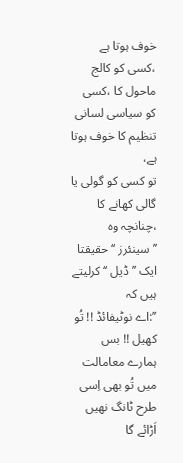خوف ہوتا ہے ،کسی کو کالج ماحول کا ،کسی کو سیاسی لسانی تنظیم کا خوف ہوتا ہے،
تو کسی کو گولی یا گالی کھانے کا ،چنانچہ وہ ’’سینئرز ‘‘حقیقتا ایک ’’ ڈیل ‘‘ کرلیتے ہیں کہ
’’:اے نوٹیفائڈ !! تُو کھیل !! بس ہمارے معامالت میں تُو بھی اِسی طرح ٹانگ نھیں اَڑائے گا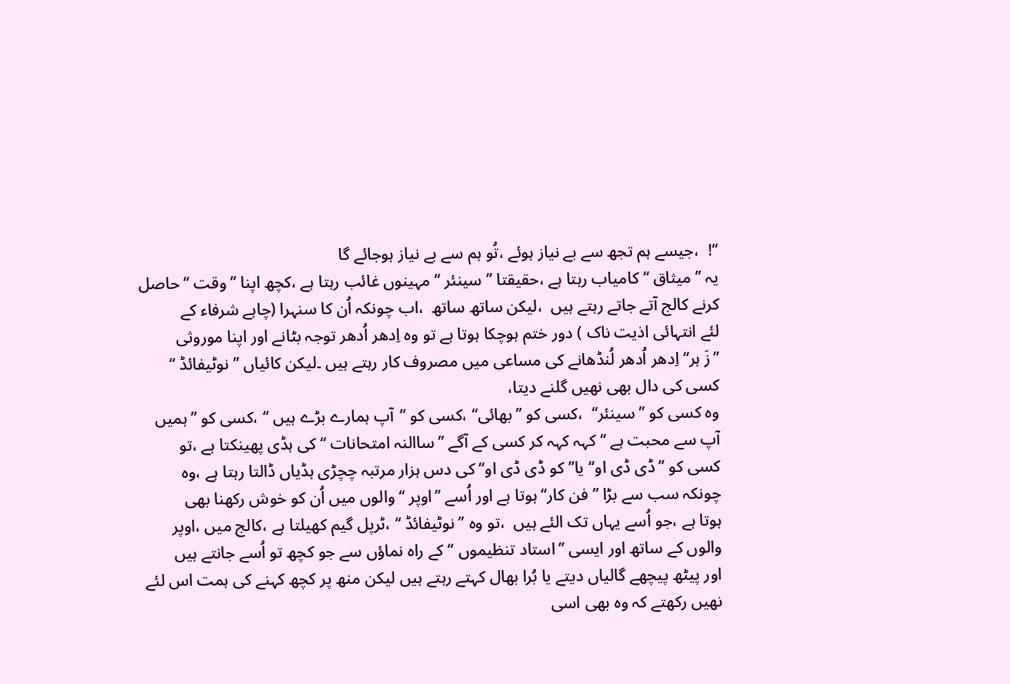‘‘!  ،جیسے ہم تجھ سے بے نیاز ہوئے ،تُو ہم سے بے نیاز ہوجائے گا
یہ ’’میثاق ‘‘کامیاب رہتا ہے ،حقیقتا ’’سینئر ‘‘ مہینوں غائب رہتا ہے ،کچھ اپنا ’’وقت ‘‘ حاصل
کرنے کالج آتے جاتے رہتے ہیں  ،لیکن ساتھ ساتھ  ،اب چونکہ اُن کا سنہرا (چاہے شرفاء کے
لئے انتہائی اذیت ناک ) دور ختم ہوچکا ہوتا ہے تو وہ اِدھر اُدھر توجہ بٹانے اور اپنا موروثی
’’زَ ہر‘‘ اِدھر اُدھر لُنڈھانے کی مساعی میں مصروف کار رہتے ہیں ۔لیکن کائیاں ’’نوٹیفائڈ ‘‘
کسی کی دال بھی نھیں گلنے دیتا،
وہ کسی کو ’’سینئر‘‘  ،کسی کو ’’بھائی‘‘ ،کسی کو ’’آپ ہمارے بڑے ہیں ‘‘ ،کسی کو ’’ہمیں
آپ سے محبت ہے ‘‘ کہہ کہہ کر کسی کے آگے ’’ساالنہ امتحانات ‘‘ کی ہڈی پھینکتا ہے ،تو
کسی کو ’’ڈی ڈی او‘‘یا’’ کو ڈی ڈی او‘‘ کی دس ہزار مرتبہ چچڑی ہڈیاں ڈالتا رہتا ہے ،وہ
چونکہ سب سے بڑا ’’ فن کار‘‘ ہوتا ہے اور اُسے ’’اوپر ‘‘ والوں میں اُن کو خوش رکھنا بھی
ہوتا ہے ،جو اُسے یہاں تک الئے ہیں  ،تو وہ ’’نوٹیفائڈ ‘‘ ،ٹرپل گیم کھیلتا ہے ،کالج میں ،اوپر
والوں کے ساتھ اور ایسی ’’استاد تنظیموں ‘‘ کے راہ نماؤں سے جو کچھ تو اُسے جانتے ہیں
اور پیٹھ پیچھے گالیاں دیتے یا بُرا بھال کہتے رہتے ہیں لیکن منھ پر کچھ کہنے کی ہمت اس لئے
نھیں رکھتے کہ وہ بھی اسی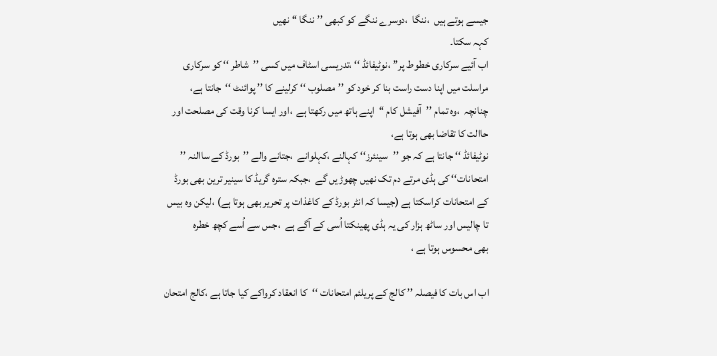جیسے ہوتے ہیں  ،ننگا  ،دوسرے ننگے کو کبھی ’’ننگا ‘‘ نھیں
کہہ سکتا۔
اب آئیے سرکاری خطوط پر’’ ،نوٹیفائڈ ‘‘ ،تدریسی اسٹاف میں کسی ’’شاطر ‘‘ کو سرکاری
مراسلت میں اپنا دست راست بنا کر خود کو ’’مصلوب ‘‘ کرلینے کا ’’ پوائنٹ ‘‘جانتا ہے،
چنانچہ  ،وہ تمام ’’آفیشل کام ‘‘اپنے ہاتھ میں رکھتا ہے  ،اور ایسا کرنا وقت کی مصلحت اور
حاالت کا تقاضا بھی ہوتا ہے،
نوٹیفائڈ ‘‘ جانتا ہے کہ جو ’’سینئرز‘‘ کہالنے ،کہلوانے  ،جتانے والے ’’بورڈ کے ساالنہ ’’
امتحانات‘‘ کی ہڈی مرتے دم تک نھیں چھوڑیں گے  ،جبکہ سترہ گریڈ کا سینیر ترین بھی بورڈ
کے امتحانات کراسکتا ہے (جیسا کہ انٹر بورڈ کے کاغذات پر تحریر بھی ہوتا ہے) ،لیکن وہ بیس
تا چالیس اور ساٹھ ہزار کی یہ ہڈی پھینکتا اُسی کے آگے ہے  ،جس سے اُسے کچھ خطرہ
بھی محسوس ہوتا ہے ،

اب اس بات کا فیصلہ ’’ کالج کے پریلئم امتحانات ‘‘کا انعقاد کرواکے کیا جاتا ہے ،کالج امتحان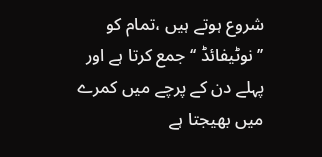شروع ہوتے ہیں ،تمام کو ’’نوٹیفائڈ ‘‘ جمع کرتا ہے اور پہلے دن کے پرچے میں کمرے
میں بھیجتا ہے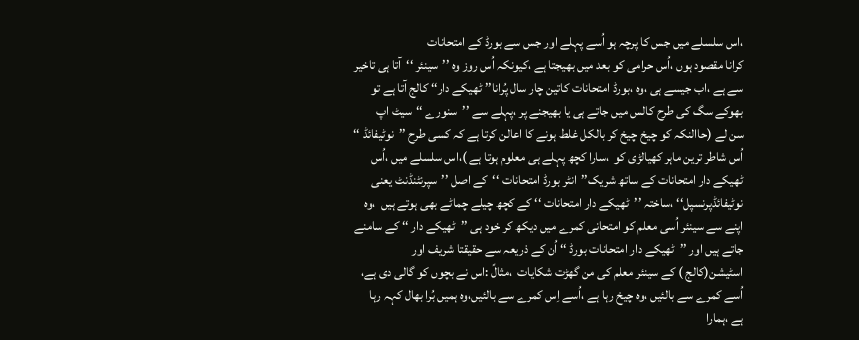،اس سلسلے میں جس کا پرچہ ہو اُسے پہلے اور جس سے بورڈ کے امتحانات
کرانا مقصود ہوں ،اُس حرامی کو بعد میں بھیجتا ہے ،کیونکہ اُس روز وہ ’’سینئر ‘‘آتا ہی تاخیر
سے ہے ،اب جیسے ہی ،وہ ،بورڈ امتحانات کاتین چار سال پُرانا’’ ٹھیکے دار‘‘ کالج آتا ہے تو
بھوکے سگ کی طرح کالس میں جاتے ہی یا بھیجنے پر ،پہلے سے ’’سنورے ‘‘سیٹ اپ
سن لے (حاالنکہ کو چیخ چیخ کر بالکل غلط ہونے کا اعالن کرتا ہے کہ کسی طرح ’’نوٹیفائڈ ‘‘
اُس شاطر ترین ماہر کھیالڑی کو  ،سارا کچھ پہلے ہی معلوم ہوتا ہے )،اس سلسلے میں ،اُس
ٹھیکے دار امتحانات کے ساتھ شریک’’انٹر بورڈ امتحانات ‘‘کے اصل ’’سپرنٹنڈنٹ یعنی
نوٹیفائڈپرنسپل‘‘ ،ساختہ ’’ٹھیکے دار امتحانات ‘‘ کے کچھ چیلے چماٹے بھی ہوتے ہیں  ،وہ
اپنے سے سینئر اُسی معلم کو امتحانی کمرے میں دیکھ کر خود ہی ’’ٹھیکے دار ‘‘ کے سامنے
جاتے ہیں اور ’’ٹھیکے دار امتحانات بورڈ ‘‘ اُن کے ذریعہ سے حقیقتا شریف اور
اسٹیشن(کالج ) کے سینئر معلم کی من گھڑت شکایات  ،مثالً :اس نے بچوں کو گالی دی ہے،
اُسے کمرے سے بالئیں ،وہ چیخ رہا ہے ،اُسے اِس کمرے سے بالئیں،وہ ہمیں بُرا بھال کہہ رہا
ہے ،ہمارا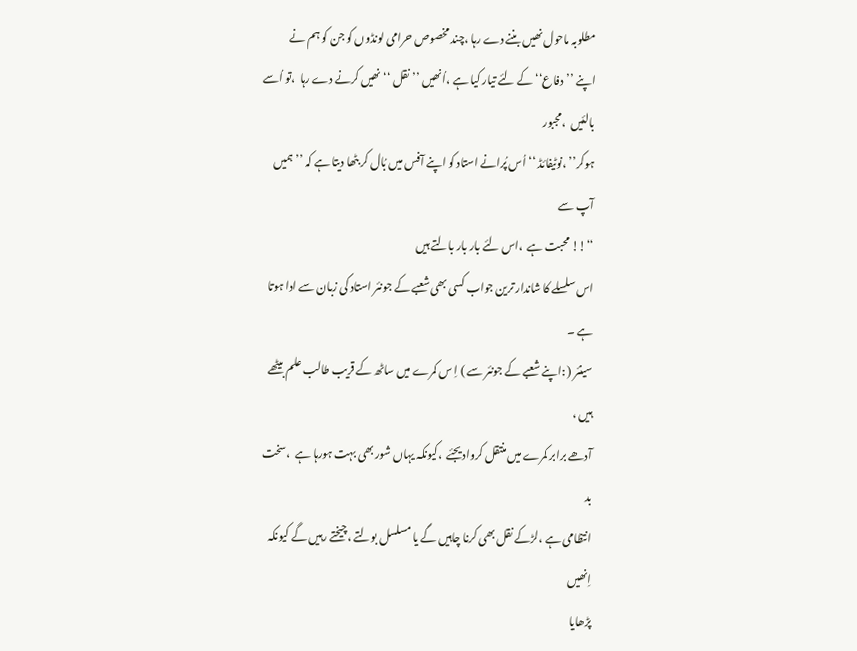مطلوبہ ماحول نھیں بننے دے رہا ،چند مخصوص حرامی لونڈوں کو جن کو ہم نے
اپنے ’’دفاع‘‘ کے لئے تیار کیا ہے ،اُنھیں ’’نقل ‘‘نھیں کرنے دے رہا  ،تو اُسے بالئیں  ،مجبور
ہوکر’’ ،نوٹیفائڈ ‘‘ اُس پُرانے استاد کو اپنے آفس میں بُال کر بٹھا دیتا ہے کہ ’’ہمیں آپ سے
‘‘!! محبت ہے  ،اس لئے بار بار بالتے ہیں
اس سلسلے کا شاندار ترین جواب کسی بھی شعبے کے جونئر استاد کی زبان سے ادا ہوتا ہے ۔
سینئر ( :اپنے شعبے کے جونئر سے ) اِ س کمرے میں ساٹھ کے قریب طالب علم بیٹھے ہیں ،
آدھے برابر کمرے میں منتقل کروادیجئے  ،کیونکہ یہاں شور بھی بہت ہورہا ہے  ،سخت بد
انتظامی ہے ،لڑکے نقل بھی کرنا چاہیں گے یا مسلسل بولتے ،چیختے رہیں گے کیونکہ اِنھیں
پڑھایا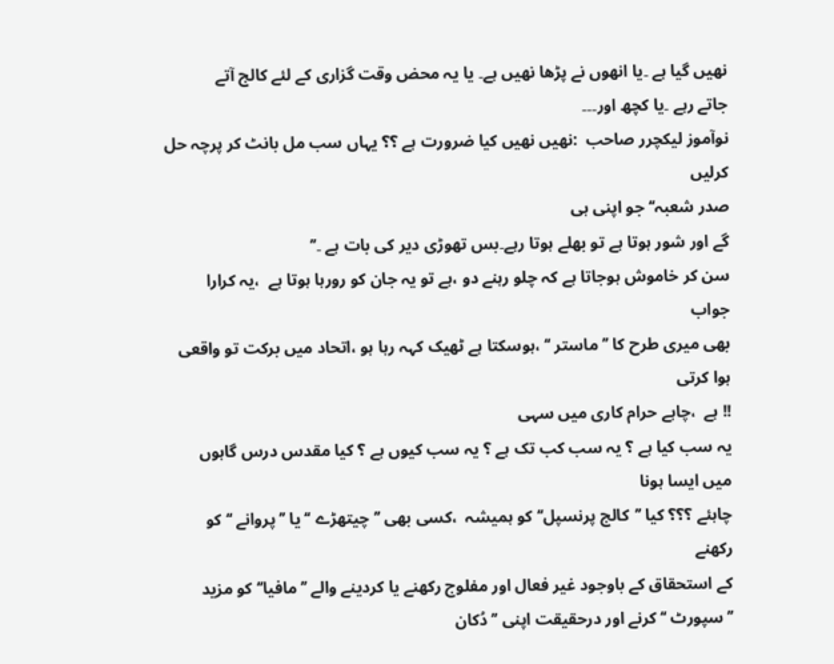نھیں گیا ہے ۔یا انھوں نے پڑھا نھیں ہے۔ یا یہ محض وقت گزاری کے لئے کالج آتے
جاتے رہے ۔یا کچھ اور۔۔۔
نوآموز لیکچرر صاحب  :نھیں نھیں کیا ضرورت ہے ؟؟ یہاں سب مل بانٹ کر پرچہ حل کرلیں
صدر شعبہ‘‘ جو اپنی ہی
گے اور شور ہوتا ہے تو بھلے ہوتا رہے۔بس تھوڑی دیر کی بات ہے ۔’’
سن کر خاموش ہوجاتا ہے کہ چلو رہنے دو ،ہے تو یہ جان کو رورہا ہوتا ہے  ،یہ کرارا جواب
بھی میری طرح کا ’’ماستر ‘‘ ،ہوسکتا ہے ٹھیک کہہ رہا ہو ،اتحاد میں برکت تو واقعی ہوا کرتی
!! ہے  ،چاہے حرام کاری میں سہی
یہ سب کیا ہے ؟ یہ سب کب تک ہے ؟ یہ سب کیوں ہے ؟ کیا مقدس درس گاہوں میں ایسا ہونا
چاہئے ؟؟؟ کیا ’’کالج پرنسپل‘‘ کو ہمیشہ  ،کسی بھی ’’چیتھڑے ‘‘ یا ’’پروانے ‘‘ کو رکھنے
کے استحقاق کے باوجود غیر فعال اور مفلوج رکھنے یا کردینے والے ’’مافیا‘‘ کو مزید
’’سپورٹ ‘‘ کرنے اور درحقیقت اپنی ’’دُکان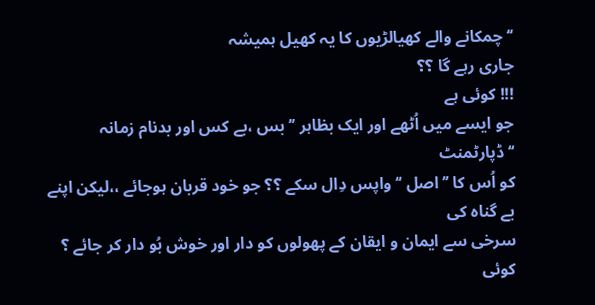‘‘ چمکانے والے کھیالڑیوں کا یہ کھیل ہمیشہ
جاری رہے گا ؟؟
!!! کوئی ہے
جو ایسے میں اُٹھے اور ایک بظاہر ’’ بس ،بے کس اور بدنام زمانہ ‘‘ڈپارٹمنٹ
کو اُس کا ’’اصل ‘‘ واپس دِال سکے ؟؟ جو خود قربان ہوجائے ،،لیکن اپنے بے گناہ کی
سرخی سے ایمان و ایقان کے پھولوں کو دار اور خوش بُو دار کر جائے ؟ کوئی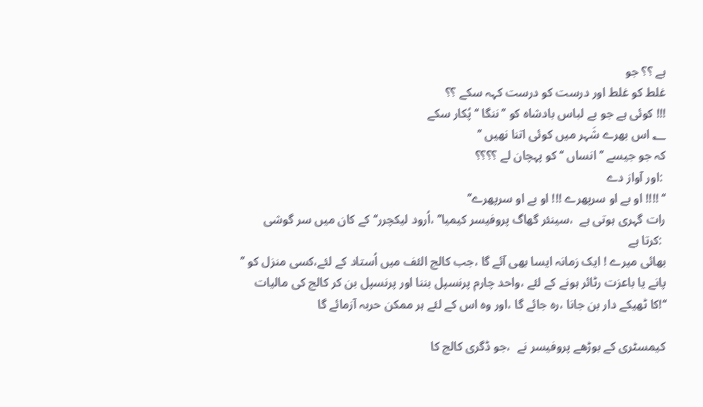ہے ؟؟ جو
غلط کو غلط اور درست کو درست کہہ سکے ؟؟
!!! کوئی ہے جو بے لباس بادشاہ کو ’’ننگا ‘‘ پُکار سکے
؂ اس بھرے شَہر میں کوئی اتنا نھیں ’’
کہ جو جیسے ’’انساں ‘‘ کو پہچان لے ؟؟؟؟
 :اور آواز دے
‘‘ !!!! او بے او سرپھرے !!! او بے او سرپھرے’’
رات گہری ہوتی ہے  ،سینئر گھاگ پروفیسر کیمیا’’ ،اُرود لیکچرر‘‘ کے کان میں سر گوشی
 :کرتا ہے
بھائی میرے ! ایک زمانہ ایسا بھی آئے گا ،جب کالج الئف میں اُستاد کے لئے،کسی منزل کو ’’
پانے یا باعزت رٹائر ہونے کے لئے ،واحد چارم پرنسپل بننا اور پرنسپل بن کر کالج کی مالیات
‘‘!کا ٹھیکے دار بن جانا ،رہ جائے گا ،اور وہ اس کے لئے ہر ممکن حربہ آزمائے گا

کیمسٹری کے بوڑھے پروفیسر نے  ،جو ڈگری کالج کا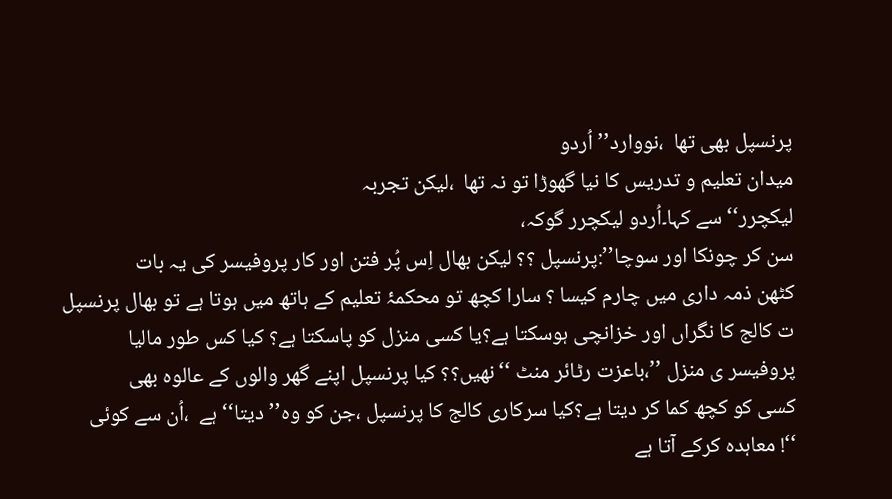پرنسپل بھی تھا  ،نووارد’’ اُردو
میدان تعلیم و تدریس کا نیا گھوڑا تو نہ تھا  ،لیکن تجربہ
لیکچرر‘‘ سے کہا۔اُردو لیکچرر گوکہ،
سن کر چونکا اور سوچا’’:پرنسپل ؟؟ لیکن بھال اِس پُر فتن اور کار پروفیسر کی یہ بات
کٹھن ذمہ داری میں چارم کیسا ؟ سارا کچھ تو محکمۂ تعلیم کے ہاتھ میں ہوتا ہے تو بھال پرنسپل
ت کالج کا نگراں اور خزانچی ہوسکتا ہے؟یا کسی منزل کو پاسکتا ہے؟ کیا کس طور مالیا
پروفیسر ی منزل ’’،باعزت رٹائر منٹ ‘‘نھیں؟؟ کیا پرنسپل اپنے گھر والوں کے عالوہ بھی
کسی کو کچھ کما کر دیتا ہے؟کیا سرکاری کالج کا پرنسپل ،جن کو وہ’’ دیتا‘‘ ہے  ،اُن سے کوئی
‘‘! معاہدہ کرکے آتا ہے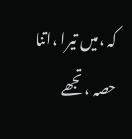کہ ،میں تیرا ،اتنا حصہ ،تجھے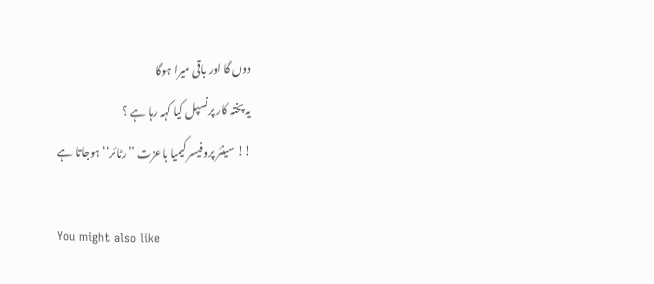دوں گا اور باقی میرا ہوگا
یہ پختہ کار پرنسپل کیا کہہ رہا ہے ؟
!! سینئر پروفیسر کیمیا باعزت ’’رٹائر‘‘ ہوجاتا ہے

You might also like